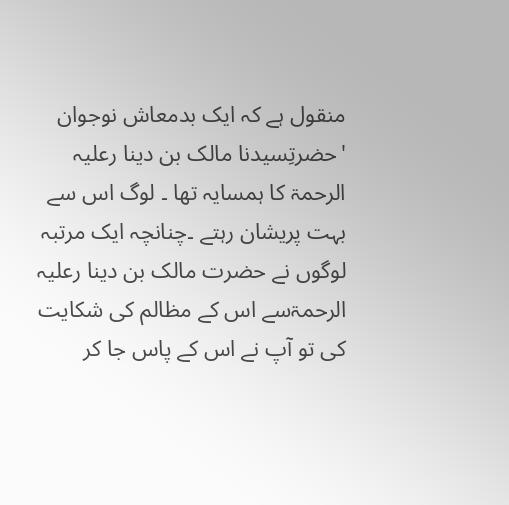منقول ہے کہ ايک بدمعاش نوجوان 'حضرتِسیدنا مالک بن دينا رعلیہ الرحمۃ کا ہمسايہ تھا ۔ لوگ اس سے بہت پریشان رہتے ۔چنانچہ ايک مرتبہ لوگوں نے حضرت مالک بن دينا رعلیہ الرحمۃسے اس کے مظالم کی شکايت کی تو آپ نے اس کے پاس جا کر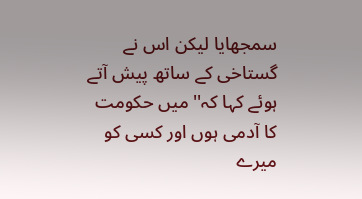سمجھایا لیکن اس نے گستاخی کے ساتھ پیش آتے ہوئے کہا کہ'' ميں حکومت کا آدمی ہوں اور کسی کو ميرے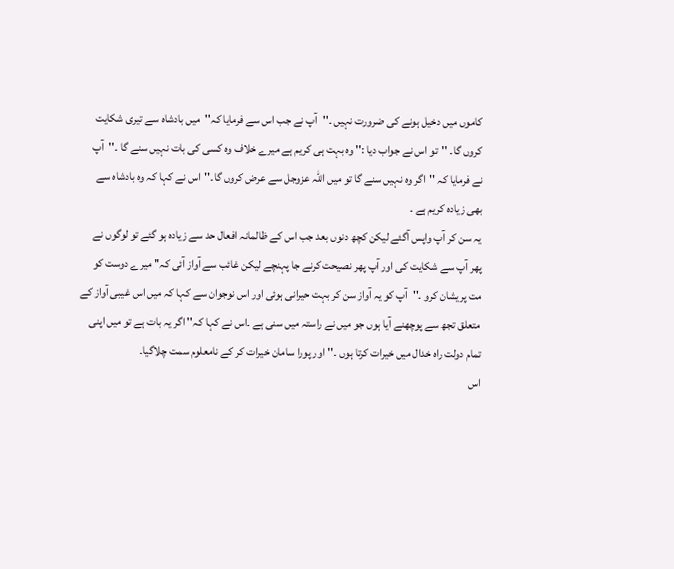کاموں ميں دخيل ہونے کی ضرورت نہيں ۔''آپ نے جب اس سے فرمايا کہ''ميں بادشاہ سے تيری شکايت کروں گا۔ ''تو اس نے جواب ديا :'' وہ بہت ہی کريم ہے ميرے خلاف وہ کسی کی بات نہيں سنے گا ۔''آپ نے فرمايا کہ ''اگر وہ نہيں سنے گا تو ميں اللہ عزوجل سے عرض کروں گا۔''اس نے کہا کہ وہ بادشاہ سے بھی زيادہ کريم ہے ۔
يہ سن کر آپ واپس آگئے ليکن کچھ دنوں بعد جب اس کے ظالمانہ افعال حد سے زيادہ ہو گئے تو لوگوں نے پھر آپ سے شکايت کی اور آپ پھر نصيحت کرنے جا پہنچے ليکن غائب سے آواز آئی کہ'' ميرے دوست کو مت پریشان کرو ۔''آپ کو يہ آواز سن کر بہت حيرانی ہوئی اور اس نوجوان سے کہا کہ ميں اس غيبی آواز کے متعلق تجھ سے پوچھنے آيا ہوں جو ميں نے راستہ ميں سنی ہے ۔اس نے کہا کہ'' اگر يہ بات ہے تو ميں اپنی تمام دولت راہ خدال ميں خيرات کرتا ہوں ۔''اور پورا سامان خيرات کر کے نامعلوم سمت چلاگيا۔
اس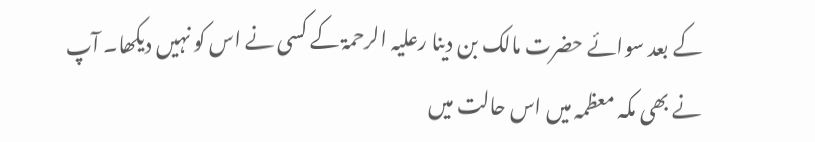کے بعد سوائے حضرت مالک بن دينا رعلیہ الرحمۃ کے کسی نے اس کو نہيں ديکھا۔ آپ نے بھی مکہ معظمہ ميں اس حالت ميں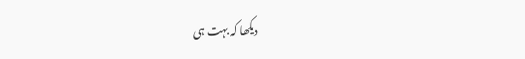ديکھا کہ بہت ہی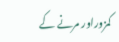کمزوراور مرنے کے